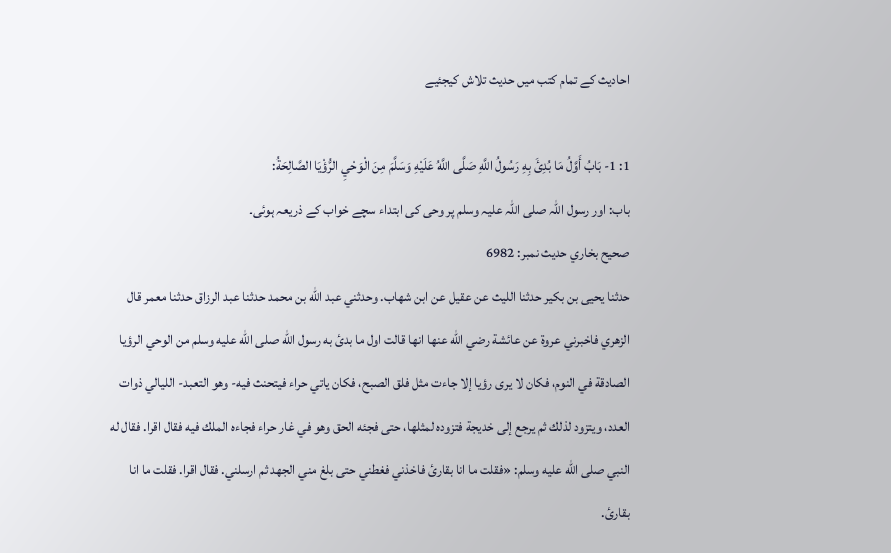احادیث کے تمام کتب میں حدیث تلاش کیجئیے

1: 1- بَابُ أَوَّلُ مَا بُدِئَ بِهِ رَسُولُ اللَّهِ صَلَّى اللَّهُ عَلَيْهِ وَسَلَّمَ مِنَ الْوَحْيِ الرُّؤْيَا الصَّالِحَةُ:
باب: اور رسول اللہ صلی اللہ علیہ وسلم پر وحی کی ابتداء سچے خواب کے ذریعہ ہوئی۔
صحيح بخاري حدیث نمبر: 6982
حدثنا يحيى بن بكير حدثنا الليث عن عقيل عن ابن شهاب. وحدثني عبد الله بن محمد حدثنا عبد الرزاق حدثنا معمر قال الزهري فاخبرني عروة عن عائشة رضي الله عنها انها قالت اول ما بدئ به رسول الله صلى الله عليه وسلم من الوحي الرؤيا الصادقة في النوم، فكان لا يرى رؤيا إلا جاءت مثل فلق الصبح، فكان ياتي حراء فيتحنث فيه- وهو التعبد- الليالي ذوات العدد، ويتزود لذلك ثم يرجع إلى خديجة فتزوده لمثلها، حتى فجئه الحق وهو في غار حراء فجاءه الملك فيه فقال اقرا. فقال له النبي صلى الله عليه وسلم: «فقلت ما انا بقارئ فاخذني فغطني حتى بلغ مني الجهد ثم ارسلني. فقال اقرا. فقلت ما انا بقارئ.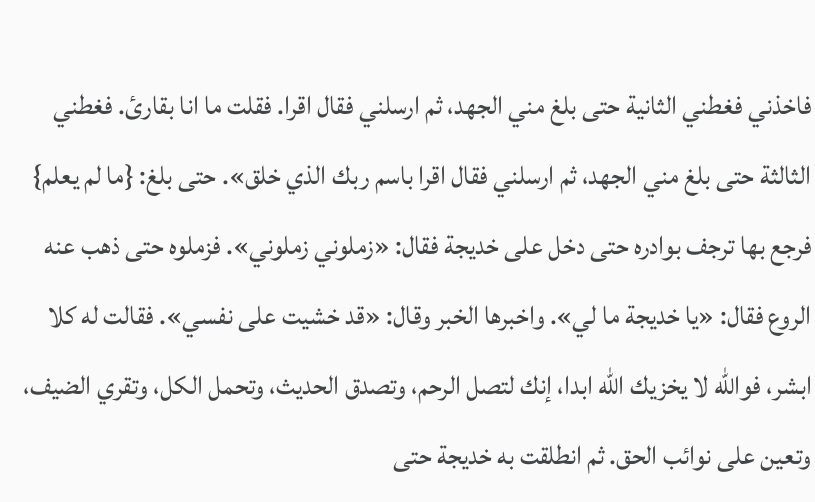فاخذني فغطني الثانية حتى بلغ مني الجهد، ثم ارسلني فقال اقرا. فقلت ما انا بقارئ. فغطني الثالثة حتى بلغ مني الجهد، ثم ارسلني فقال اقرا باسم ربك الذي خلق». حتى بلغ: {ما لم يعلم} فرجع بها ترجف بوادره حتى دخل على خديجة فقال: «زملوني زملوني». فزملوه حتى ذهب عنه الروع فقال: «يا خديجة ما لي». واخبرها الخبر وقال: «قد خشيت على نفسي». فقالت له كلا ابشر، فوالله لا يخزيك الله ابدا، إنك لتصل الرحم، وتصدق الحديث، وتحمل الكل، وتقري الضيف، وتعين على نوائب الحق. ثم انطلقت به خديجة حتى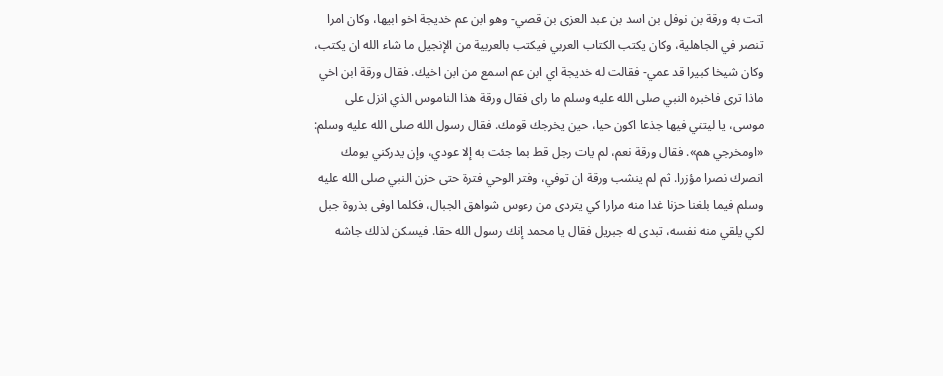اتت به ورقة بن نوفل بن اسد بن عبد العزى بن قصي- وهو ابن عم خديجة اخو ابيها، وكان امرا تنصر في الجاهلية، وكان يكتب الكتاب العربي فيكتب بالعربية من الإنجيل ما شاء الله ان يكتب، وكان شيخا كبيرا قد عمي- فقالت له خديجة اي ابن عم اسمع من ابن اخيك. فقال ورقة ابن اخي ماذا ترى فاخبره النبي صلى الله عليه وسلم ما راى فقال ورقة هذا الناموس الذي انزل على موسى، يا ليتني فيها جذعا اكون حيا، حين يخرجك قومك. فقال رسول الله صلى الله عليه وسلم: «اومخرجي هم». فقال ورقة نعم، لم يات رجل قط بما جئت به إلا عودي، وإن يدركني يومك انصرك نصرا مؤزرا. ثم لم ينشب ورقة ان توفي، وفتر الوحي فترة حتى حزن النبي صلى الله عليه وسلم فيما بلغنا حزنا غدا منه مرارا كي يتردى من رءوس شواهق الجبال، فكلما اوفى بذروة جبل لكي يلقي منه نفسه، تبدى له جبريل فقال يا محمد إنك رسول الله حقا. فيسكن لذلك جاشه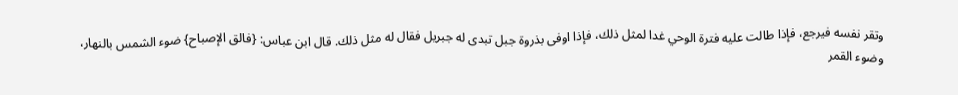وتقر نفسه فيرجع، فإذا طالت عليه فترة الوحي غدا لمثل ذلك، فإذا اوفى بذروة جبل تبدى له جبريل فقال له مثل ذلك. قال ابن عباس: {فالق الإصباح} ضوء الشمس بالنهار، وضوء القمر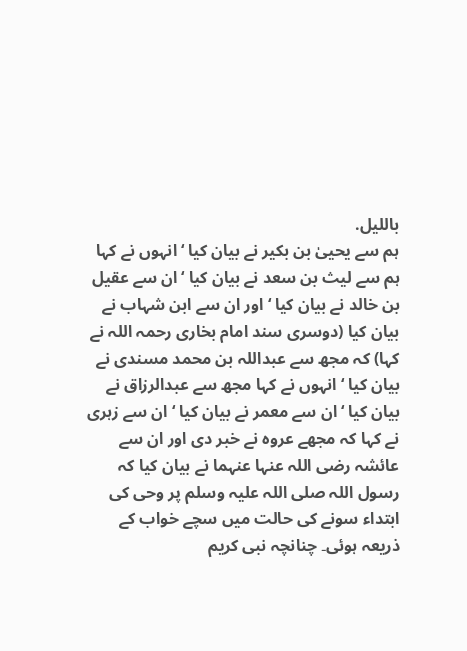بالليل.
ہم سے یحییٰ بن بکیر نے بیان کیا ‘ انہوں نے کہا ہم سے لیث بن سعد نے بیان کیا ‘ ان سے عقیل بن خالد نے بیان کیا ‘ اور ان سے ابن شہاب نے بیان کیا (دوسری سند امام بخاری رحمہ اللہ نے کہا) کہ مجھ سے عبداللہ بن محمد مسندی نے بیان کیا ‘ انہوں نے کہا مجھ سے عبدالرزاق نے بیان کیا ‘ ان سے معمر نے بیان کیا ‘ ان سے زہری نے کہا کہ مجھے عروہ نے خبر دی اور ان سے عائشہ رضی اللہ عنہا عنہما نے بیان کیا کہ رسول اللہ صلی اللہ علیہ وسلم پر وحی کی ابتداء سونے کی حالت میں سچے خواب کے ذریعہ ہوئی۔ چنانچہ نبی کریم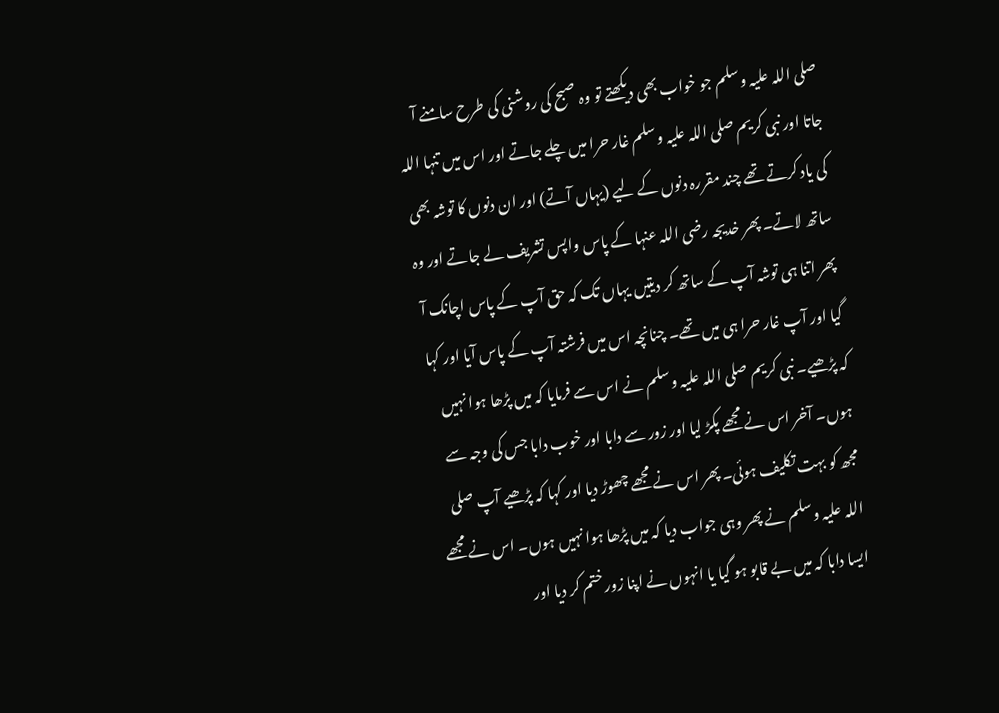صلی اللہ علیہ وسلم جو خواب بھی دیکھتے تو وہ صبح کی روشنی کی طرح سامنے آ جاتا اور نبی کریم صلی اللہ علیہ وسلم غار حرا میں چلے جاتے اور اس میں تنہا اللہ کی یاد کرتے تھے چند مقررہ دنوں کے لیے (یہاں آتے) اور ان دنوں کا توشہ بھی ساتھ لاتے۔ پھر خدیجہ رضی اللہ عنہا کے پاس واپس تشریف لے جاتے اور وہ پھر اتنا ہی توشہ آپ کے ساتھ کر دیتیں یہاں تک کہ حق آپ کے پاس اچانک آ گیا اور آپ غار حرا ہی میں تھے۔ چنانچہ اس میں فرشتہ آپ کے پاس آیا اور کہا کہ پڑھیے۔ نبی کریم صلی اللہ علیہ وسلم نے اس سے فرمایا کہ میں پڑھا ہوا نہیں ہوں۔ آخر اس نے مجھے پکڑ لیا اور زور سے دابا اور خوب دابا جس کی وجہ سے مجھ کو بہت تکلیف ہوئی۔ پھر اس نے مجھے چھوڑ دیا اور کہا کہ پڑھیے آپ صلی اللہ علیہ وسلم نے پھر وہی جواب دیا کہ میں پڑھا ہوا نہیں ہوں۔ اس نے مجھے ایسا دابا کہ میں بے قابو ہو گیا یا انہوں نے اپنا زور ختم کر دیا اور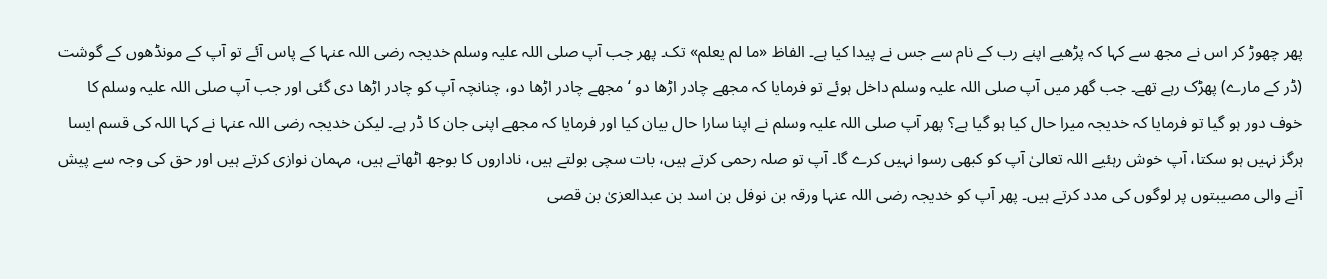پھر چھوڑ کر اس نے مجھ سے کہا کہ پڑھیے اپنے رب کے نام سے جس نے پیدا کیا ہے۔ الفاظ «ما لم يعلم» تک۔ پھر جب آپ صلی اللہ علیہ وسلم خدیجہ رضی اللہ عنہا کے پاس آئے تو آپ کے مونڈھوں کے گوشت (ڈر کے مارے) پھڑک رہے تھے۔ جب گھر میں آپ صلی اللہ علیہ وسلم داخل ہوئے تو فرمایا کہ مجھے چادر اڑھا دو ‘ مجھے چادر اڑھا دو، چنانچہ آپ کو چادر اڑھا دی گئی اور جب آپ صلی اللہ علیہ وسلم کا خوف دور ہو گیا تو فرمایا کہ خدیجہ میرا حال کیا ہو گیا ہے؟ پھر آپ صلی اللہ علیہ وسلم نے اپنا سارا حال بیان کیا اور فرمایا کہ مجھے اپنی جان کا ڈر ہے۔ لیکن خدیجہ رضی اللہ عنہا نے کہا اللہ کی قسم ایسا ہرگز نہیں ہو سکتا، آپ خوش رہئیے اللہ تعالیٰ آپ کو کبھی رسوا نہیں کرے گا۔ آپ تو صلہ رحمی کرتے ہیں، بات سچی بولتے ہیں، ناداروں کا بوجھ اٹھاتے ہیں، مہمان نوازی کرتے ہیں اور حق کی وجہ سے پیش آنے والی مصیبتوں پر لوگوں کی مدد کرتے ہیں۔ پھر آپ کو خدیجہ رضی اللہ عنہا ورقہ بن نوفل بن اسد بن عبدالعزیٰ بن قصی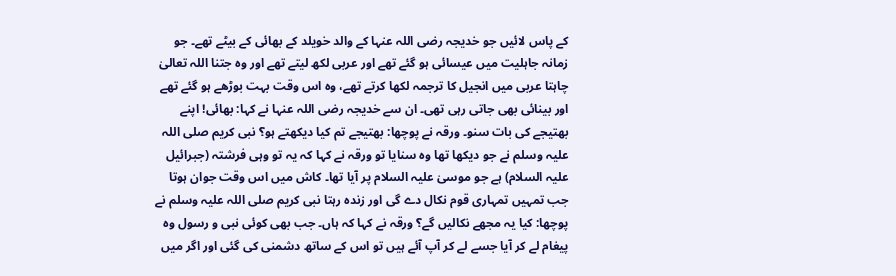کے پاس لائیں جو خدیجہ رضی اللہ عنہا کے والد خویلد کے بھائی کے بیٹے تھے۔ جو زمانہ جاہلیت میں عیسائی ہو گئے تھے اور عربی لکھ لیتے تھے اور وہ جتنا اللہ تعالیٰ چاہتا عربی میں انجیل کا ترجمہ لکھا کرتے تھے، وہ اس وقت بہت بوڑھے ہو گئے تھے اور بینائی بھی جاتی رہی تھی۔ ان سے خدیجہ رضی اللہ عنہا نے کہا: بھائی! اپنے بھتیجے کی بات سنو۔ ورقہ نے پوچھا: بھتیجے تم کیا دیکھتے ہو؟ نبی کریم صلی اللہ علیہ وسلم نے جو دیکھا تھا وہ سنایا تو ورقہ نے کہا کہ یہ تو وہی فرشتہ (جبرائیل علیہ السلام) ہے جو موسیٰ علیہ السلام پر آیا تھا۔ کاش میں اس وقت جوان ہوتا جب تمہیں تمہاری قوم نکال دے گی اور زندہ رہتا نبی کریم صلی اللہ علیہ وسلم نے پوچھا: کیا یہ مجھے نکالیں گے؟ ورقہ نے کہا کہ ہاں۔ جب بھی کوئی نبی و رسول وہ پیغام لے کر آیا جسے لے کر آپ آئے ہیں تو اس کے ساتھ دشمنی کی گئی اور اگر میں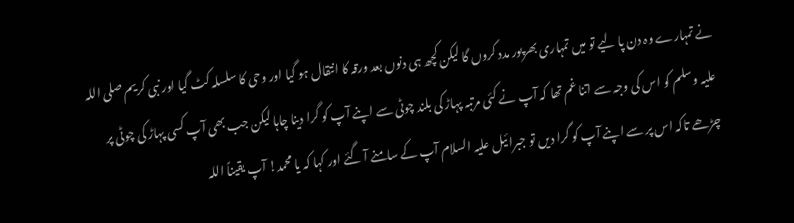نے تمہارے وہ دن پا لیے تو میں تمہاری بھرپور مدد کروں گا لیکن کچھ ہی دنوں بعد ورقہ کا انتقال ہو گیا اور وحی کا سلسلہ کٹ گیا اور نبی کریم صلی اللہ علیہ وسلم کو اس کی وجہ سے اتنا غم تھا کہ آپ نے کئی مرتبہ پہاڑ کی بلند چوٹی سے اپنے آپ کو گرا دینا چاہا لیکن جب بھی آپ کسی پہاڑ کی چوٹی پر چڑھے تاکہ اس پر سے اپنے آپ کو گرا دیں تو جبرائیل علیہ السلام آپ کے سامنے آ گئے اور کہا کہ یا محمد! آپ یقیناً اللہ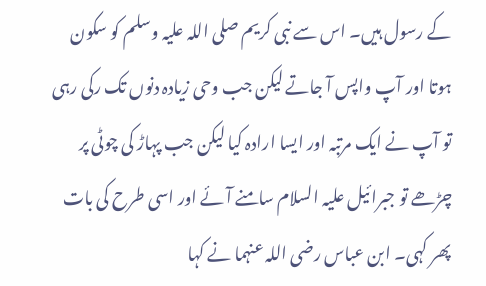کے رسول ہیں۔ اس سے نبی کریم صلی اللہ علیہ وسلم کو سکون ہوتا اور آپ واپس آ جاتے لیکن جب وحی زیادہ دنوں تک رکی رہی تو آپ نے ایک مرتبہ اور ایسا ارادہ کیا لیکن جب پہاڑ کی چوٹی پر چڑھے تو جبرائیل علیہ السلام سامنے آئے اور اسی طرح کی بات پھر کہی۔ ابن عباس رضی اللہ عنہما نے کہا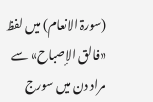(سورۃ الانعام) میں لفظ «فالق الإصباح» سے مراد دن میں سورج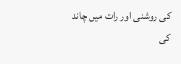کی روشنی اور رات میں چاند کی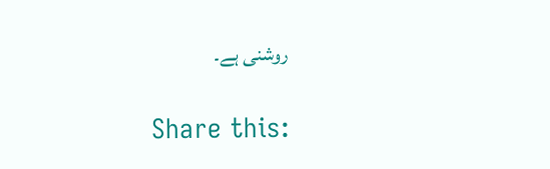روشنی ہے۔

Share this: